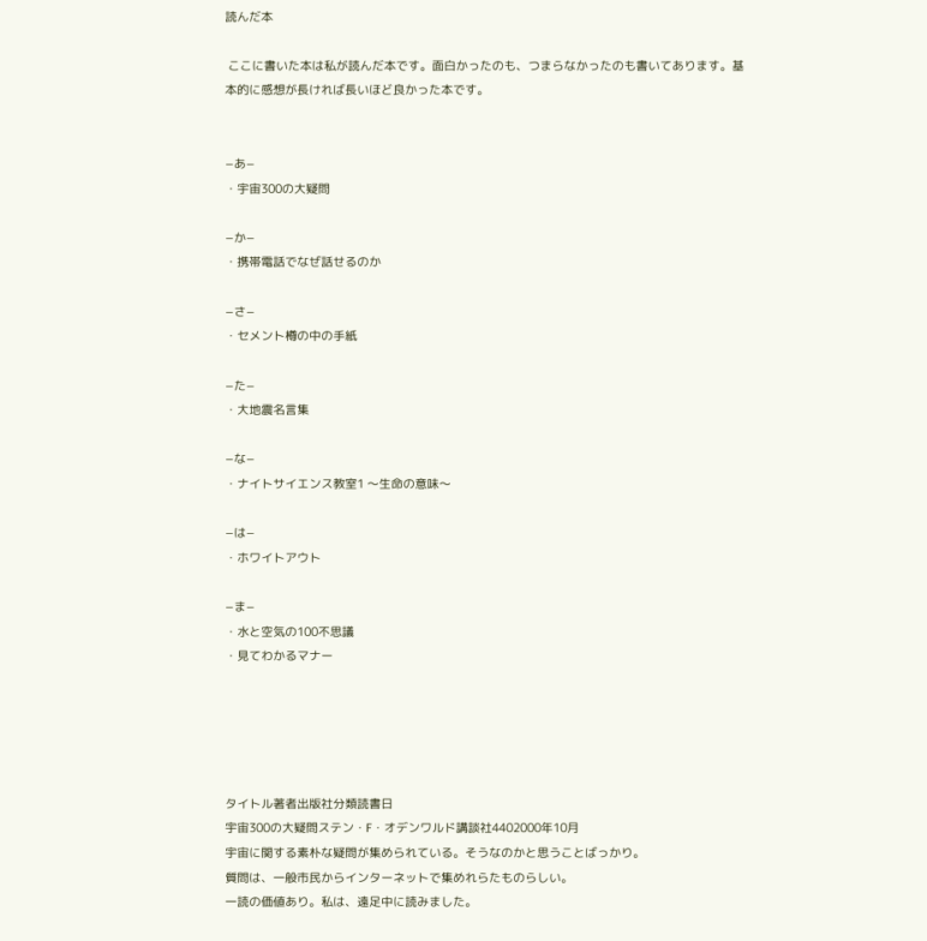読んだ本

 ここに書いた本は私が読んだ本です。面白かったのも、つまらなかったのも書いてあります。基本的に感想が長ければ長いほど良かった本です。


−あ−
・宇宙300の大疑問

−か−
・携帯電話でなぜ話せるのか

−さ−
・セメント樽の中の手紙

−た−
・大地震名言集

−な−
・ナイトサイエンス教室1 〜生命の意味〜

−は−
・ホワイトアウト

−ま−
・水と空気の100不思議
・見てわかるマナー





タイトル著者出版社分類読書日
宇宙300の大疑問ステン・F・オデンワルド講談社4402000年10月
宇宙に関する素朴な疑問が集められている。そうなのかと思うことばっかり。
質問は、一般市民からインターネットで集めれらたものらしい。
一読の価値あり。私は、遠足中に読みました。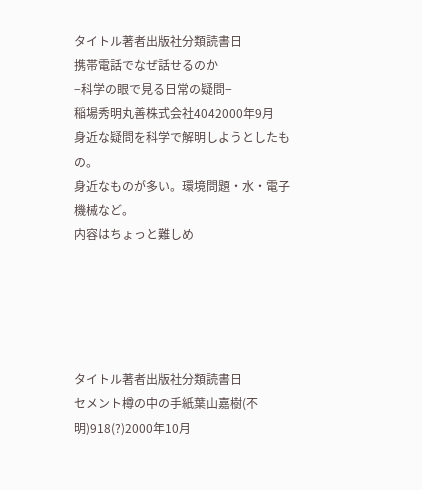タイトル著者出版社分類読書日
携帯電話でなぜ話せるのか
−科学の眼で見る日常の疑問−
稲場秀明丸善株式会社4042000年9月
身近な疑問を科学で解明しようとしたもの。
身近なものが多い。環境問題・水・電子機械など。
内容はちょっと難しめ





タイトル著者出版社分類読書日
セメント樽の中の手紙葉山嘉樹(不明)918(?)2000年10月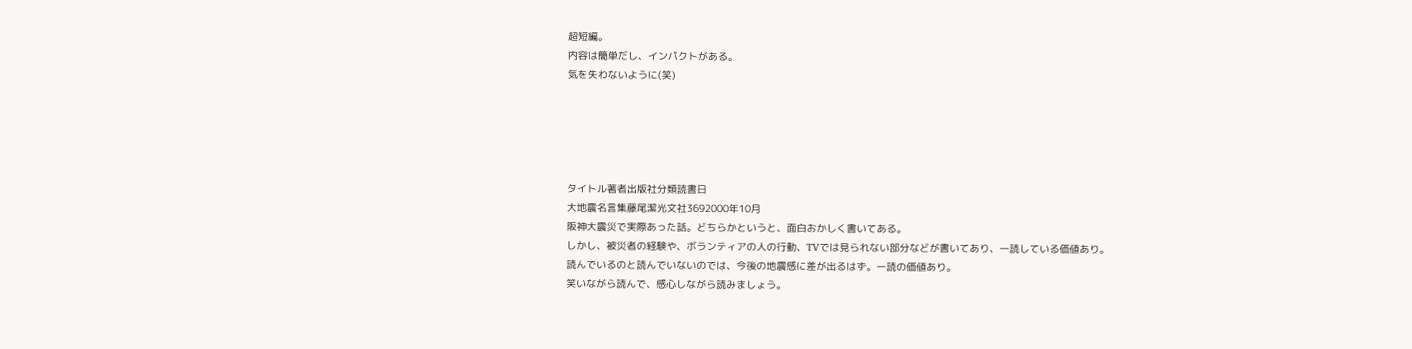超短編。
内容は簡単だし、インパクトがある。
気を失わないように(笑)





タイトル著者出版社分類読書日
大地震名言集藤尾潔光文社3692000年10月
阪神大震災で実際あった話。どちらかというと、面白おかしく書いてある。
しかし、被災者の経験や、ボランティアの人の行動、TVでは見られない部分などが書いてあり、一読している価値あり。
読んでいるのと読んでいないのでは、今後の地震感に差が出るはず。一読の価値あり。
笑いながら読んで、感心しながら読みましょう。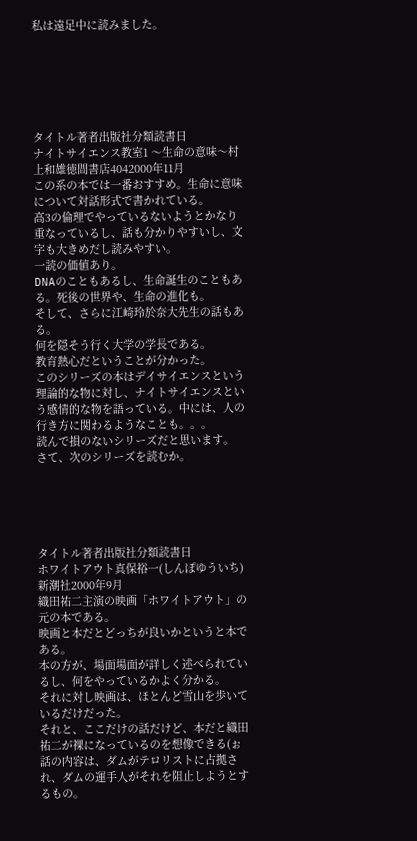私は遠足中に読みました。






タイトル著者出版社分類読書日
ナイトサイエンス教室1 〜生命の意味〜村上和雄徳間書店4042000年11月
この系の本では一番おすすめ。生命に意味について対話形式で書かれている。
高3の倫理でやっているないようとかなり重なっているし、話も分かりやすいし、文字も大きめだし読みやすい。
一読の価値あり。
DNAのこともあるし、生命誕生のこともある。死後の世界や、生命の進化も。
そして、さらに江崎玲於奈大先生の話もある。
何を隠そう行く大学の学長である。
教育熱心だということが分かった。
このシリーズの本はデイサイエンスという理論的な物に対し、ナイトサイエンスという感情的な物を語っている。中には、人の行き方に関わるようなことも。。。
読んで損のないシリーズだと思います。
さて、次のシリーズを読むか。





タイトル著者出版社分類読書日
ホワイトアウト真保裕一(しんぽゆういち)新潮社2000年9月
織田祐二主演の映画「ホワイトアウト」の元の本である。
映画と本だとどっちが良いかというと本である。
本の方が、場面場面が詳しく述べられているし、何をやっているかよく分かる。
それに対し映画は、ほとんど雪山を歩いているだけだった。
それと、ここだけの話だけど、本だと織田祐二が裸になっているのを想像できる(ぉ
話の内容は、ダムがテロリストに占拠され、ダムの運手人がそれを阻止しようとするもの。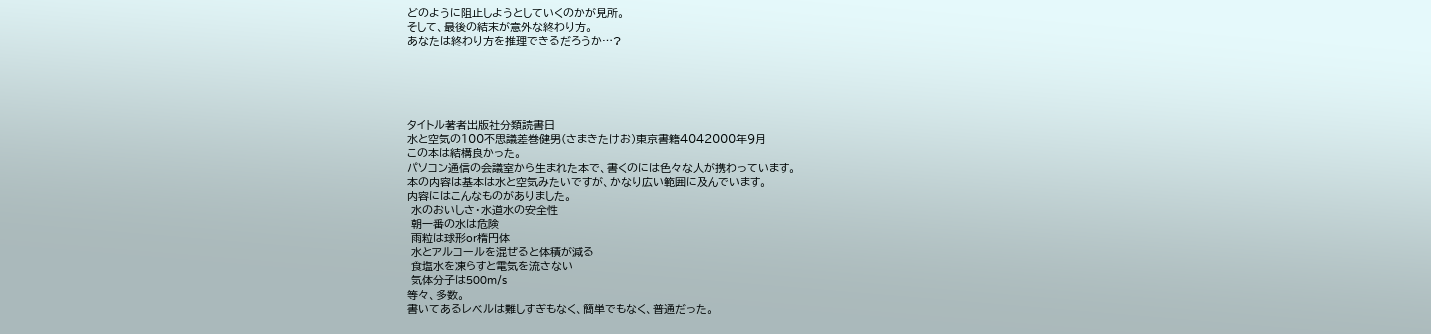どのように阻止しようとしていくのかが見所。
そして、最後の結末が意外な終わり方。
あなたは終わり方を推理できるだろうか…?





タイトル著者出版社分類読書日
水と空気の100不思議差巻健男(さまきたけお)東京書籍4042000年9月
この本は結構良かった。
パソコン通信の会議室から生まれた本で、書くのには色々な人が携わっています。
本の内容は基本は水と空気みたいですが、かなり広い範囲に及んでいます。
内容にはこんなものがありました。
 水のおいしさ・水道水の安全性
 朝一番の水は危険
 雨粒は球形or楕円体
 水とアルコールを混ぜると体積が減る
 食塩水を凍らすと電気を流さない
 気体分子は500m/s
等々、多数。
書いてあるレベルは難しすぎもなく、簡単でもなく、普通だった。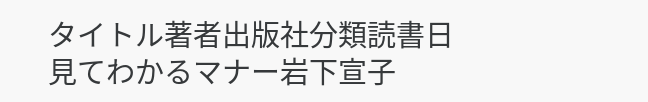タイトル著者出版社分類読書日
見てわかるマナー岩下宣子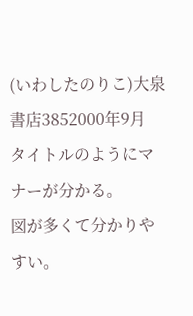(いわしたのりこ)大泉書店3852000年9月
タイトルのようにマナーが分かる。
図が多くて分かりやすい。